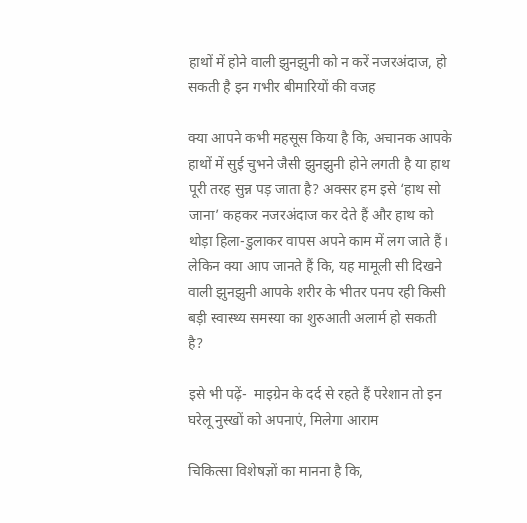हाथों में होने वाली झुनझुनी को न करें नजरअंदाज, हो सकती है इन गभीर बीमारियों की वजह

क्या आपने कभी महसूस किया है कि, अचानक आपके हाथों में सुई चुभने जैसी झुनझुनी होने लगती है या हाथ पूरी तरह सुन्न पड़ जाता है? अक्सर हम इसे ‘हाथ सो जाना’ कहकर नजरअंदाज कर देते हैं और हाथ को थोड़ा हिला-डुलाकर वापस अपने काम में लग जाते हैं। लेकिन क्या आप जानते हैं कि, यह मामूली सी दिखने वाली झुनझुनी आपके शरीर के भीतर पनप रही किसी बड़ी स्वास्थ्य समस्या का शुरुआती अलार्म हो सकती है?

इसे भी पढ़ें-  माइग्रेन के दर्द से रहते हैं परेशान तो इन घरेलू नुस्खों को अपनाएं, मिलेगा आराम

चिकित्सा विशेषज्ञों का मानना है कि,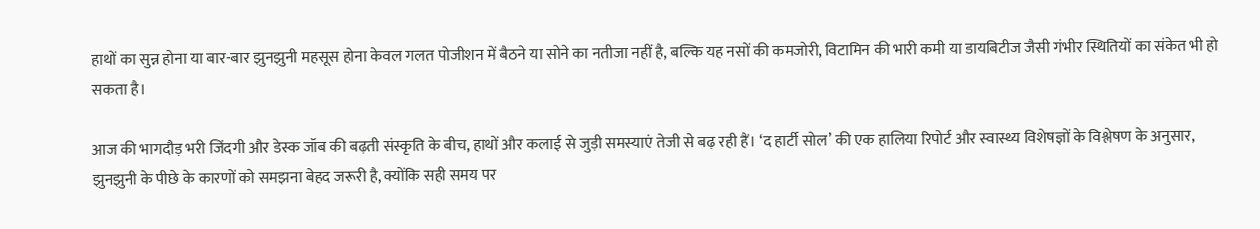हाथों का सुन्न होना या बार-बार झुनझुनी महसूस होना केवल गलत पोजीशन में बैठने या सोने का नतीजा नहीं है, बल्कि यह नसों की कमजोरी, विटामिन की भारी कमी या डायबिटीज जैसी गंभीर स्थितियों का संकेत भी हो सकता है।

आज की भागदौड़ भरी जिंदगी और डेस्क जॉब की बढ़ती संस्कृति के बीच, हाथों और कलाई से जुड़ी समस्याएं तेजी से बढ़ रही हैं। ‘द हार्टी सोल’ की एक हालिया रिपोर्ट और स्वास्थ्य विशेषज्ञों के विश्लेषण के अनुसार, झुनझुनी के पीछे के कारणों को समझना बेहद जरूरी है, क्योंकि सही समय पर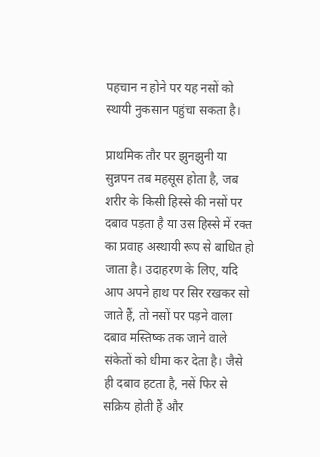पहचान न होने पर यह नसों को स्थायी नुकसान पहुंचा सकता है।

प्राथमिक तौर पर झुनझुनी या सुन्नपन तब महसूस होता है, जब शरीर के किसी हिस्से की नसों पर दबाव पड़ता है या उस हिस्से में रक्त का प्रवाह अस्थायी रूप से बाधित हो जाता है। उदाहरण के लिए, यदि आप अपने हाथ पर सिर रखकर सो जाते हैं, तो नसों पर पड़ने वाला दबाव मस्तिष्क तक जाने वाले संकेतों को धीमा कर देता है। जैसे ही दबाव हटता है, नसें फिर से सक्रिय होती हैं और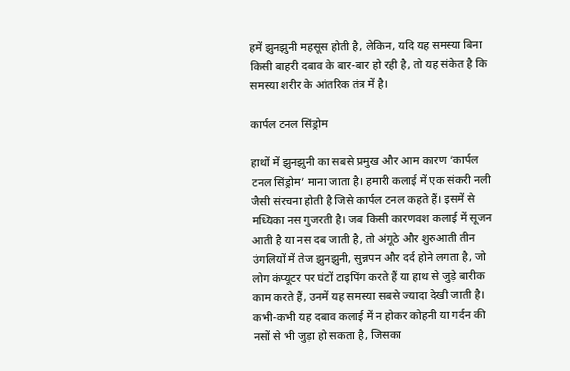हमें झुनझुनी महसूस होती है, लेकिन, यदि यह समस्या बिना किसी बाहरी दबाव के बार-बार हो रही है, तो यह संकेत है कि समस्या शरीर के आंतरिक तंत्र में है।

कार्पल टनल सिंड्रोम

हाथों में झुनझुनी का सबसे प्रमुख और आम कारण ‘कार्पल टनल सिंड्रोम’ माना जाता है। हमारी कलाई में एक संकरी नली जैसी संरचना होती है जिसे कार्पल टनल कहते हैं। इसमें से मध्यिका नस गुजरती है। जब किसी कारणवश कलाई में सूजन आती है या नस दब जाती है, तो अंगूठे और शुरुआती तीन उंगलियों में तेज झुनझुनी, सुन्नपन और दर्द होने लगता है, जो लोग कंप्यूटर पर घंटों टाइपिंग करते हैं या हाथ से जुड़े बारीक काम करते हैं, उनमें यह समस्या सबसे ज्यादा देखी जाती है। कभी-कभी यह दबाव कलाई में न होकर कोहनी या गर्दन की नसों से भी जुड़ा हो सकता है, जिसका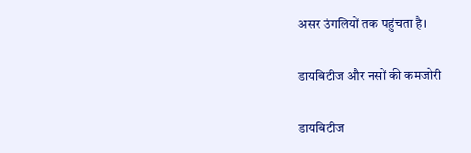असर उंगलियों तक पहुंचता है।

डायबिटीज और नसों की कमजोरी

डायबिटीज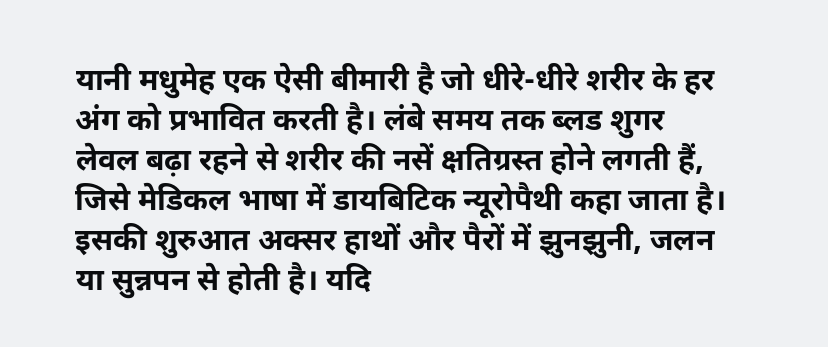यानी मधुमेह एक ऐसी बीमारी है जो धीरे-धीरे शरीर के हर अंग को प्रभावित करती है। लंबे समय तक ब्लड शुगर लेवल बढ़ा रहने से शरीर की नसें क्षतिग्रस्त होने लगती हैं, जिसे मेडिकल भाषा में डायबिटिक न्यूरोपैथी कहा जाता है। इसकी शुरुआत अक्सर हाथों और पैरों में झुनझुनी, जलन या सुन्नपन से होती है। यदि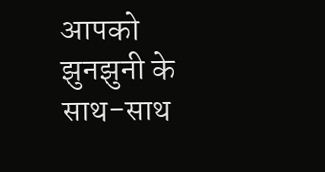आपको झुनझुनी के साथ-साथ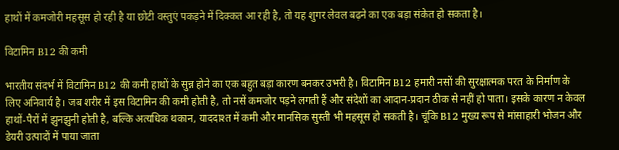हाथों में कमजोरी महसूस हो रही है या छोटी वस्तुएं पकड़ने में दिक्कत आ रही है, तो यह शुगर लेवल बढ़ने का एक बड़ा संकेत हो सकता है।

विटामिन B12 की कमी

भारतीय संदर्भ में विटामिन B12 की कमी हाथों के सुन्न होने का एक बहुत बड़ा कारण बनकर उभरी है। विटामिन B12 हमारी नसों की सुरक्षात्मक परत के निर्माण के लिए अनिवार्य है। जब शरीर में इस विटामिन की कमी होती है, तो नसें कमजोर पड़ने लगती हैं और संदेशों का आदान-प्रदान ठीक से नहीं हो पाता। इसके कारण न केवल हाथों-पैरों में झुनझुनी होती है, बल्कि अत्यधिक थकान, याददाश्त में कमी और मानसिक सुस्ती भी महसूस हो सकती है। चूंकि B12 मुख्य रूप से मांसाहारी भोजन और डेयरी उत्पादों में पाया जाता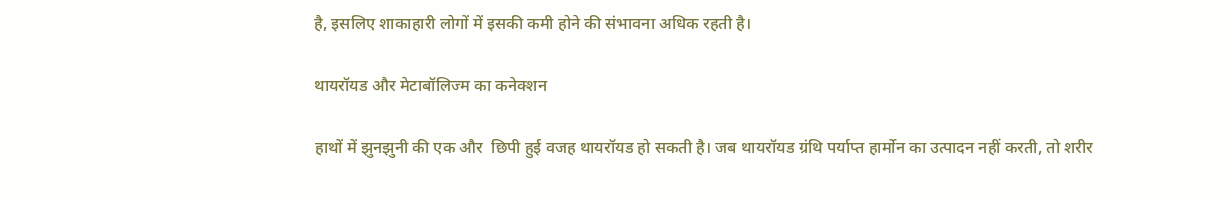है, इसलिए शाकाहारी लोगों में इसकी कमी होने की संभावना अधिक रहती है।

थायरॉयड और मेटाबॉलिज्म का कनेक्शन

हाथों में झुनझुनी की एक और  छिपी हुई वजह थायरॉयड हो सकती है। जब थायरॉयड ग्रंथि पर्याप्त हार्मोन का उत्पादन नहीं करती, तो शरीर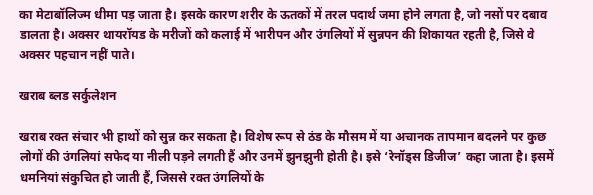का मेटाबॉलिज्म धीमा पड़ जाता है। इसके कारण शरीर के ऊतकों में तरल पदार्थ जमा होने लगता है, जो नसों पर दबाव डालता है। अक्सर थायरॉयड के मरीजों को कलाई में भारीपन और उंगलियों में सुन्नपन की शिकायत रहती है, जिसे वे अक्सर पहचान नहीं पाते।

खराब ब्लड सर्कुलेशन

खराब रक्त संचार भी हाथों को सुन्न कर सकता है। विशेष रूप से ठंड के मौसम में या अचानक तापमान बदलने पर कुछ लोगों की उंगलियां सफेद या नीली पड़ने लगती हैं और उनमें झुनझुनी होती है। इसे ‘रेनॉड्स डिजीज’ कहा जाता है। इसमें धमनियां संकुचित हो जाती हैं, जिससे रक्त उंगलियों के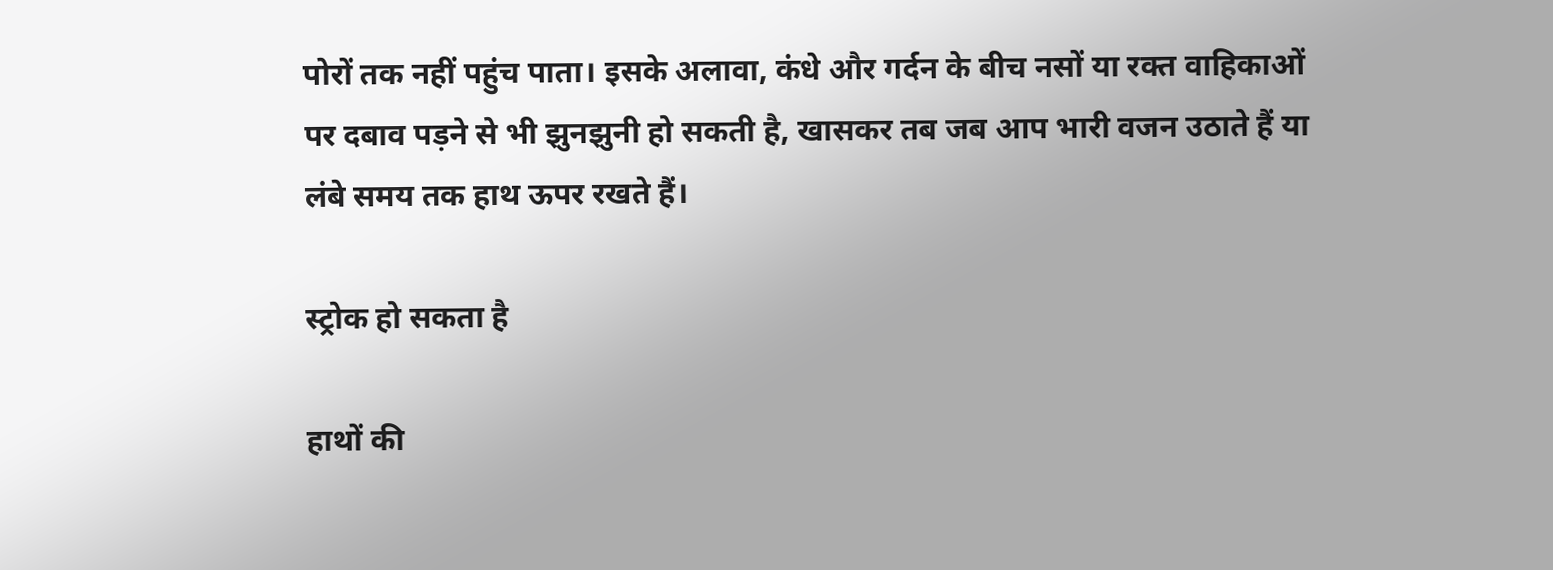पोरों तक नहीं पहुंच पाता। इसके अलावा, कंधे और गर्दन के बीच नसों या रक्त वाहिकाओं पर दबाव पड़ने से भी झुनझुनी हो सकती है, खासकर तब जब आप भारी वजन उठाते हैं या लंबे समय तक हाथ ऊपर रखते हैं।

स्ट्रोक हो सकता है

हाथों की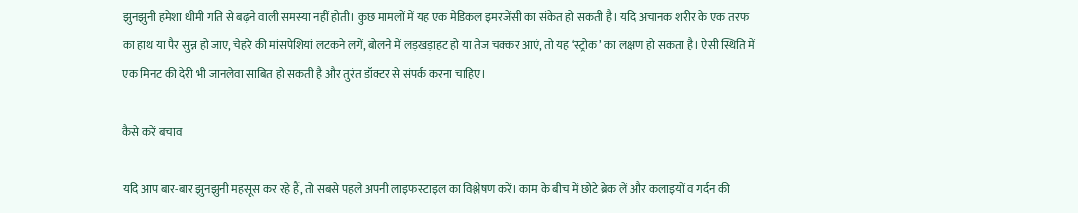झुनझुनी हमेशा धीमी गति से बढ़ने वाली समस्या नहीं होती। कुछ मामलों में यह एक मेडिकल इमरजेंसी का संकेत हो सकती है। यदि अचानक शरीर के एक तरफ का हाथ या पैर सुन्न हो जाए, चेहरे की मांसपेशियां लटकने लगें, बोलने में लड़खड़ाहट हो या तेज चक्कर आएं, तो यह ‘स्ट्रोक’ का लक्षण हो सकता है। ऐसी स्थिति में एक मिनट की देरी भी जानलेवा साबित हो सकती है और तुरंत डॉक्टर से संपर्क करना चाहिए।

कैसे करें बचाव

यदि आप बार-बार झुनझुनी महसूस कर रहे हैं, तो सबसे पहले अपनी लाइफस्टाइल का विश्लेषण करें। काम के बीच में छोटे ब्रेक लें और कलाइयों व गर्दन की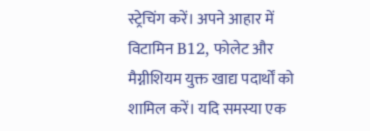स्ट्रेचिंग करें। अपने आहार में विटामिन B12, फोलेट और मैग्नीशियम युक्त खाद्य पदार्थों को शामिल करें। यदि समस्या एक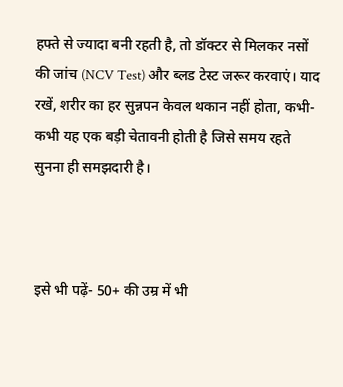हफ्ते से ज्यादा बनी रहती है, तो डॉक्टर से मिलकर नसों की जांच (NCV Test) और ब्लड टेस्ट जरूर करवाएं। याद रखें, शरीर का हर सुन्नपन केवल थकान नहीं होता, कभी-कभी यह एक बड़ी चेतावनी होती है जिसे समय रहते सुनना ही समझदारी है।



इसे भी पढ़ें- 50+ की उम्र में भी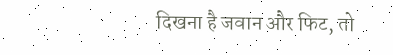दिखना है जवान और फिट, तो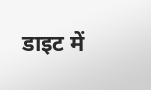डाइट में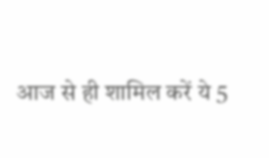आज से ही शामिल करें ये 5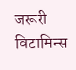जरूरी विटामिन्स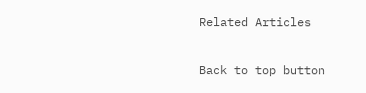Related Articles

Back to top button